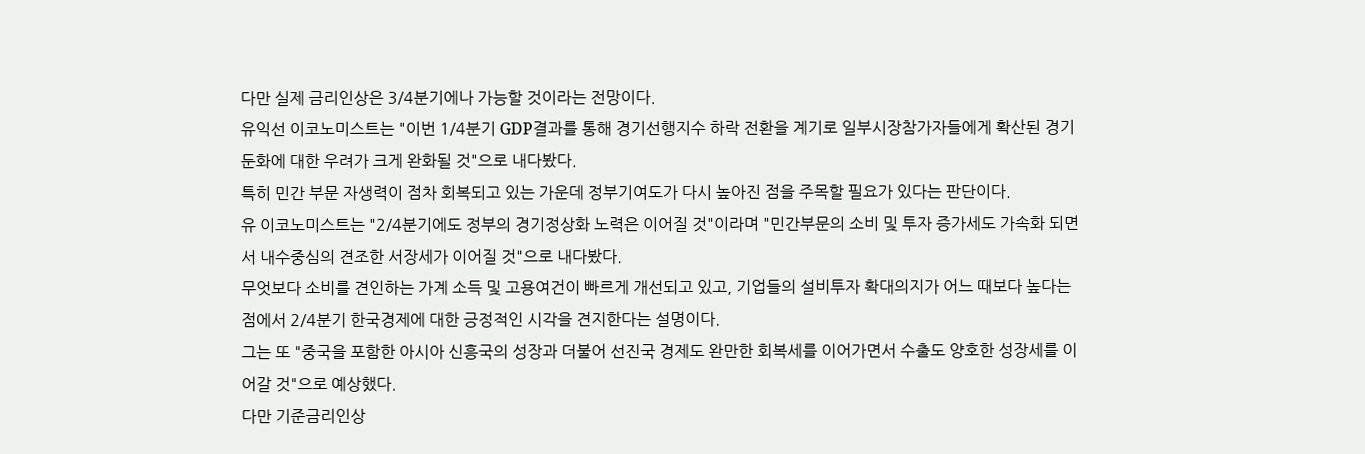다만 실제 금리인상은 3/4분기에나 가능할 것이라는 전망이다.
유익선 이코노미스트는 "이번 1/4분기 GDP결과를 통해 경기선행지수 하락 전환을 계기로 일부시장참가자들에게 확산된 경기둔화에 대한 우려가 크게 완화될 것"으로 내다봤다.
특히 민간 부문 자생력이 점차 회복되고 있는 가운데 정부기여도가 다시 높아진 점을 주목할 필요가 있다는 판단이다.
유 이코노미스트는 "2/4분기에도 정부의 경기정상화 노력은 이어질 것"이라며 "민간부문의 소비 및 투자 증가세도 가속화 되면서 내수중심의 견조한 서장세가 이어질 것"으로 내다봤다.
무엇보다 소비를 견인하는 가계 소득 및 고용여건이 빠르게 개선되고 있고, 기업들의 설비투자 확대의지가 어느 때보다 높다는 점에서 2/4분기 한국경제에 대한 긍정적인 시각을 견지한다는 설명이다.
그는 또 "중국을 포함한 아시아 신흥국의 성장과 더불어 선진국 경제도 완만한 회복세를 이어가면서 수출도 양호한 성장세를 이어갈 것"으로 예상했다.
다만 기준금리인상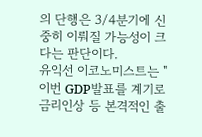의 단행은 3/4분기에 신중히 이뤄질 가능성이 크다는 판단이다.
유익선 이코노미스트는 "이번 GDP발표를 계기로 금리인상 등 본격적인 출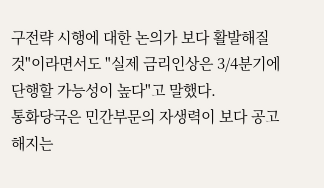구전략 시행에 대한 논의가 보다 활발해질 것"이라면서도 "실제 금리인상은 3/4분기에 단행할 가능성이 높다"고 말했다.
통화당국은 민간부문의 자생력이 보다 공고해지는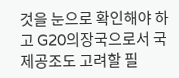것을 눈으로 확인해야 하고 G20의장국으로서 국제공조도 고려할 필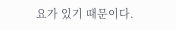요가 있기 때문이다.